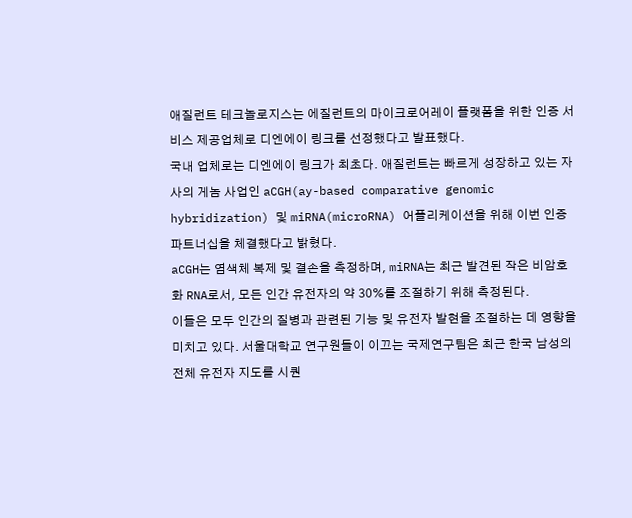애질런트 테크놀로지스는 에질런트의 마이크로어레이 플랫폼을 위한 인증 서비스 제공업체로 디엔에이 링크를 선정했다고 발표했다.
국내 업체로는 디엔에이 링크가 최초다. 애질런트는 빠르게 성장하고 있는 자사의 게놈 사업인 aCGH(ay-based comparative genomic hybridization) 및 miRNA(microRNA) 어플리케이션을 위해 이번 인증 파트너십을 체결했다고 밝혔다.
aCGH는 염색체 복제 및 결손을 측정하며, miRNA는 최근 발견된 작은 비암호화 RNA로서, 모든 인간 유전자의 약 30%를 조절하기 위해 측정된다.
이들은 모두 인간의 질병과 관련된 기능 및 유전자 발현을 조절하는 데 영향을 미치고 있다. 서울대학교 연구원들이 이끄는 국제연구팀은 최근 한국 남성의 전체 유전자 지도를 시퀀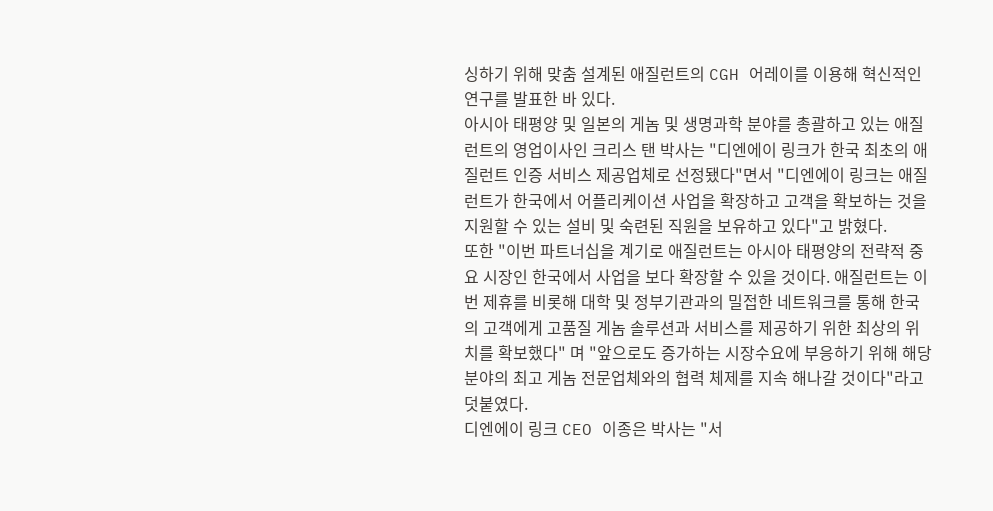싱하기 위해 맞춤 설계된 애질런트의 CGH 어레이를 이용해 혁신적인 연구를 발표한 바 있다.
아시아 태평양 및 일본의 게놈 및 생명과학 분야를 총괄하고 있는 애질런트의 영업이사인 크리스 탠 박사는 "디엔에이 링크가 한국 최초의 애질런트 인증 서비스 제공업체로 선정됐다"면서 "디엔에이 링크는 애질런트가 한국에서 어플리케이션 사업을 확장하고 고객을 확보하는 것을 지원할 수 있는 설비 및 숙련된 직원을 보유하고 있다"고 밝혔다.
또한 "이번 파트너십을 계기로 애질런트는 아시아 태평양의 전략적 중요 시장인 한국에서 사업을 보다 확장할 수 있을 것이다. 애질런트는 이번 제휴를 비롯해 대학 및 정부기관과의 밀접한 네트워크를 통해 한국의 고객에게 고품질 게놈 솔루션과 서비스를 제공하기 위한 최상의 위치를 확보했다" 며 "앞으로도 증가하는 시장수요에 부응하기 위해 해당분야의 최고 게놈 전문업체와의 협력 체제를 지속 해나갈 것이다"라고 덧붙였다.
디엔에이 링크 CEO 이종은 박사는 "서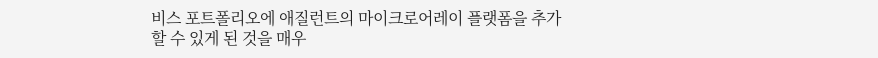비스 포트폴리오에 애질런트의 마이크로어레이 플랫폼을 추가할 수 있게 된 것을 매우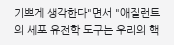기쁘게 생각한다"면서 "애질런트의 세포 유전학 도구는 우리의 핵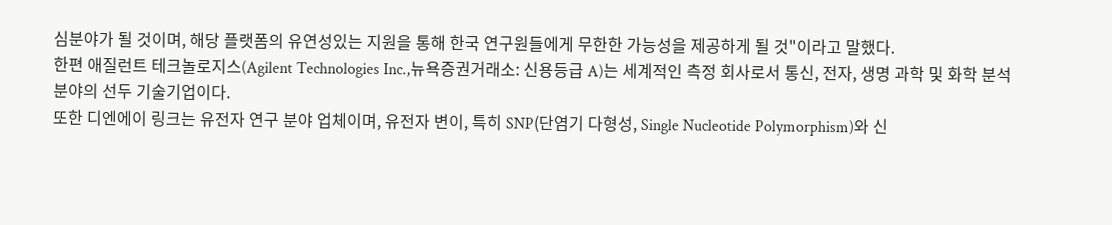심분야가 될 것이며, 해당 플랫폼의 유연성있는 지원을 통해 한국 연구원들에게 무한한 가능성을 제공하게 될 것"이라고 말했다.
한편 애질런트 테크놀로지스(Agilent Technologies Inc.,뉴욕증권거래소: 신용등급 A)는 세계적인 측정 회사로서 통신, 전자, 생명 과학 및 화학 분석 분야의 선두 기술기업이다.
또한 디엔에이 링크는 유전자 연구 분야 업체이며, 유전자 변이, 특히 SNP(단염기 다형성, Single Nucleotide Polymorphism)와 신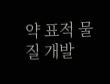약 표적 물질 개발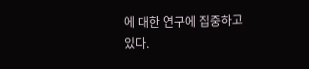에 대한 연구에 집중하고 있다.